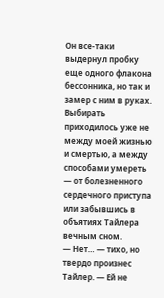Он все-таки выдернул пробку еще одного флакона бессонника, но так и замер с ним в руках. Выбирать приходилось уже не между моей жизнью и смертью, а между способами умереть — от болезненного сердечного приступа или забывшись в объятиях Тайлера вечным сном.
— Нет… — тихо, но твердо произнес Тайлер. — Ей не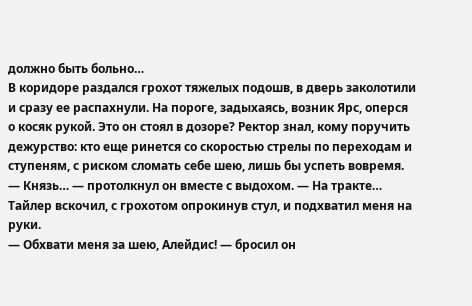должно быть больно…
В коридоре раздался грохот тяжелых подошв, в дверь заколотили и сразу ее распахнули. На пороге, задыхаясь, возник Ярс, оперся о косяк рукой. Это он стоял в дозоре? Ректор знал, кому поручить дежурство: кто еще ринется со скоростью стрелы по переходам и ступеням, с риском сломать себе шею, лишь бы успеть вовремя.
— Князь… — протолкнул он вместе с выдохом. — На тракте…
Тайлер вскочил, с грохотом опрокинув стул, и подхватил меня на руки.
— Обхвати меня за шею, Алейдис! — бросил он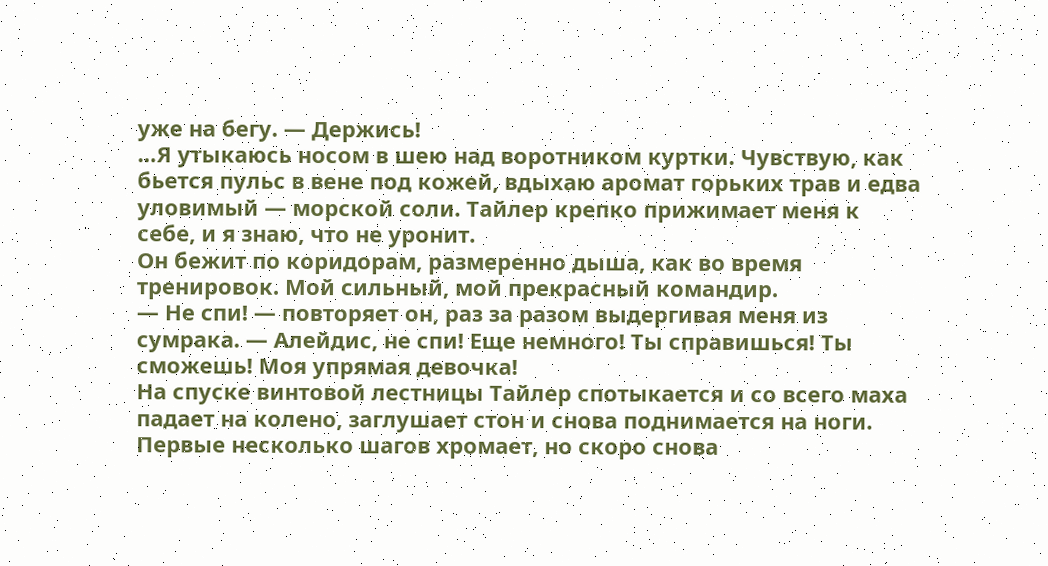уже на бегу. — Держись!
…Я утыкаюсь носом в шею над воротником куртки. Чувствую, как бьется пульс в вене под кожей, вдыхаю аромат горьких трав и едва уловимый — морской соли. Тайлер крепко прижимает меня к себе, и я знаю, что не уронит.
Он бежит по коридорам, размеренно дыша, как во время тренировок. Мой сильный, мой прекрасный командир.
— Не спи! — повторяет он, раз за разом выдергивая меня из сумрака. — Алейдис, не спи! Еще немного! Ты справишься! Ты сможешь! Моя упрямая девочка!
На спуске винтовой лестницы Тайлер спотыкается и со всего маха падает на колено, заглушает стон и снова поднимается на ноги. Первые несколько шагов хромает, но скоро снова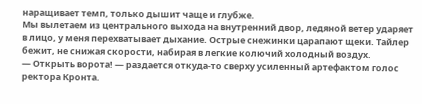наращивает темп, только дышит чаще и глубже.
Мы вылетаем из центрального выхода на внутренний двор, ледяной ветер ударяет в лицо, у меня перехватывает дыхание. Острые снежинки царапают щеки. Тайлер бежит, не снижая скорости, набирая в легкие колючий холодный воздух.
— Открыть ворота! — раздается откуда-то сверху усиленный артефактом голос ректора Кронта.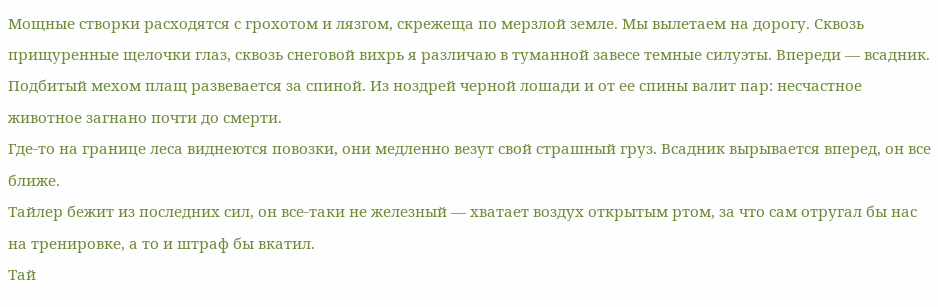Мощные створки расходятся с грохотом и лязгом, скрежеща по мерзлой земле. Мы вылетаем на дорогу. Сквозь прищуренные щелочки глаз, сквозь снеговой вихрь я различаю в туманной завесе темные силуэты. Впереди — всадник.
Подбитый мехом плащ развевается за спиной. Из ноздрей черной лошади и от ее спины валит пар: несчастное животное загнано почти до смерти.
Где-то на границе леса виднеются повозки, они медленно везут свой страшный груз. Всадник вырывается вперед, он все ближе.
Тайлер бежит из последних сил, он все-таки не железный — хватает воздух открытым ртом, за что сам отругал бы нас на тренировке, а то и штраф бы вкатил.
Тай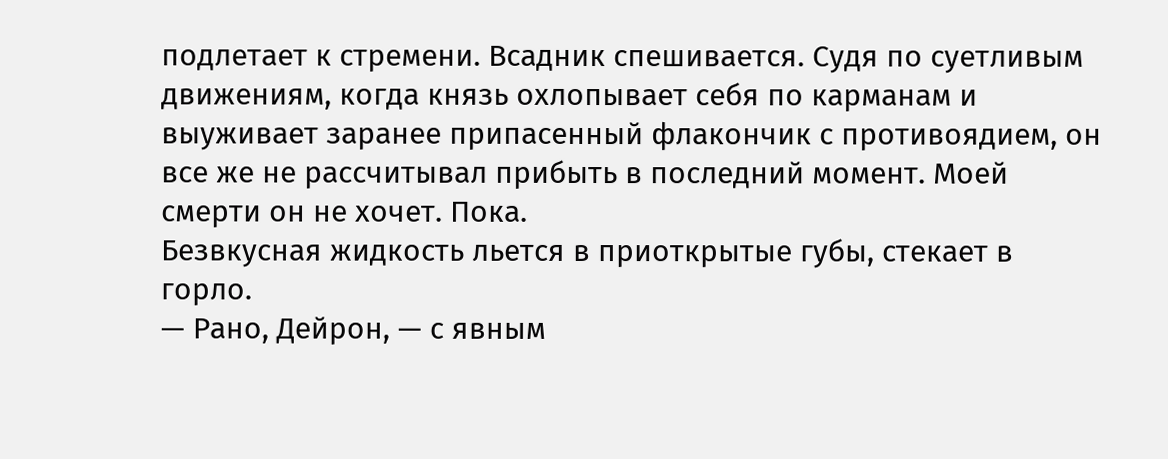подлетает к стремени. Всадник спешивается. Судя по суетливым движениям, когда князь охлопывает себя по карманам и выуживает заранее припасенный флакончик с противоядием, он все же не рассчитывал прибыть в последний момент. Моей смерти он не хочет. Пока.
Безвкусная жидкость льется в приоткрытые губы, стекает в горло.
— Рано, Дейрон, — с явным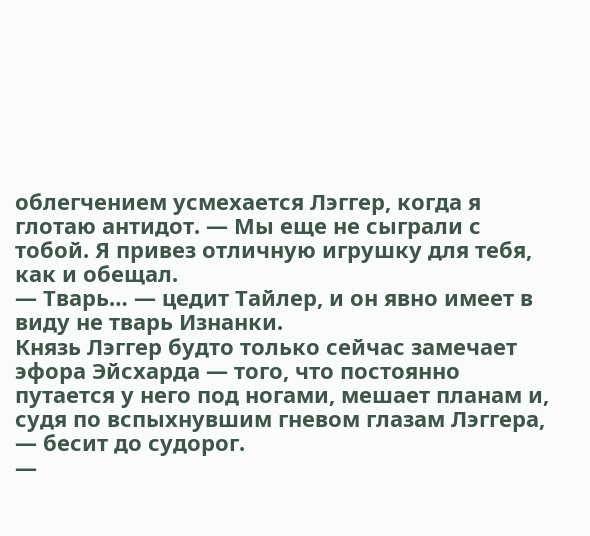облегчением усмехается Лэггер, когда я глотаю антидот. — Мы еще не сыграли с тобой. Я привез отличную игрушку для тебя, как и обещал.
— Тварь… — цедит Тайлер, и он явно имеет в виду не тварь Изнанки.
Князь Лэггер будто только сейчас замечает эфора Эйсхарда — того, что постоянно путается у него под ногами, мешает планам и, судя по вспыхнувшим гневом глазам Лэггера, — бесит до судорог.
—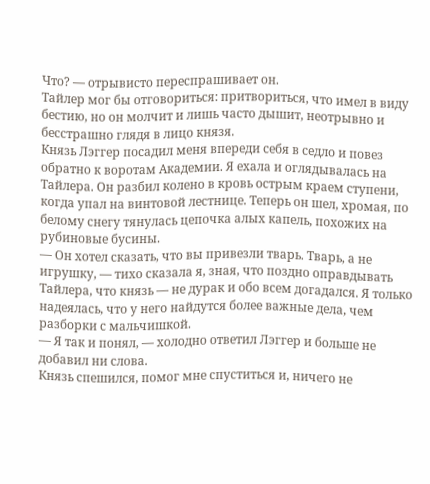Что? — отрывисто переспрашивает он.
Тайлер мог бы отговориться: притвориться, что имел в виду бестию, но он молчит и лишь часто дышит, неотрывно и бесстрашно глядя в лицо князя.
Князь Лэггер посадил меня впереди себя в седло и повез обратно к воротам Академии. Я ехала и оглядывалась на Тайлера. Он разбил колено в кровь острым краем ступени, когда упал на винтовой лестнице. Теперь он шел, хромая, по белому снегу тянулась цепочка алых капель, похожих на рубиновые бусины.
— Он хотел сказать, что вы привезли тварь. Тварь, а не игрушку, — тихо сказала я, зная, что поздно оправдывать Тайлера, что князь — не дурак и обо всем догадался. Я только надеялась, что у него найдутся более важные дела, чем разборки с мальчишкой.
— Я так и понял, — холодно ответил Лэггер и больше не добавил ни слова.
Князь спешился, помог мне спуститься и, ничего не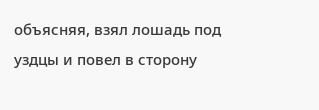объясняя, взял лошадь под уздцы и повел в сторону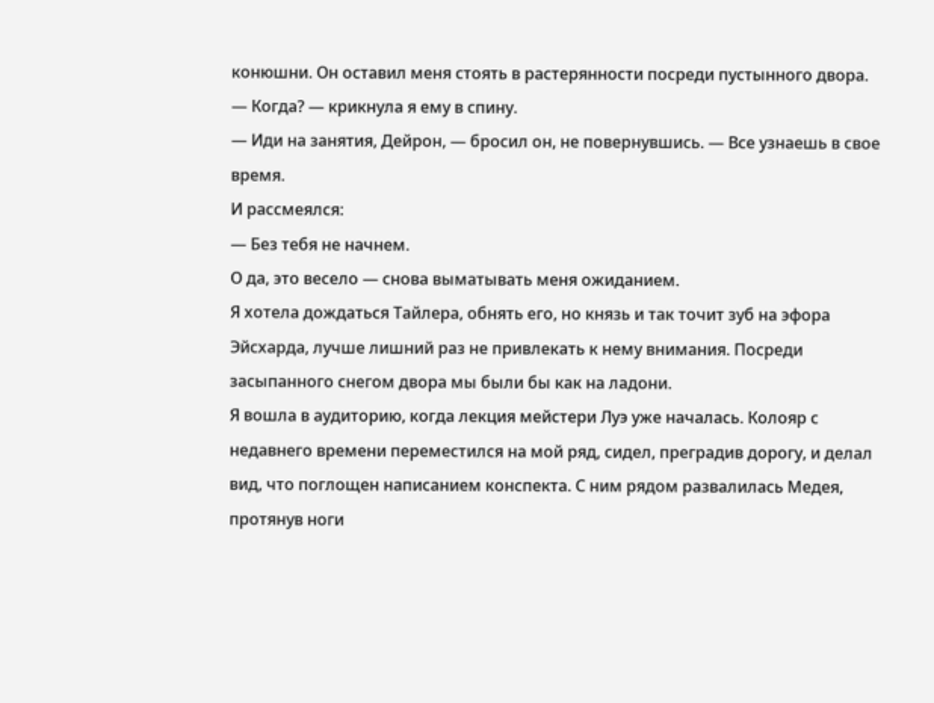конюшни. Он оставил меня стоять в растерянности посреди пустынного двора.
— Когда? — крикнула я ему в спину.
— Иди на занятия, Дейрон, — бросил он, не повернувшись. — Все узнаешь в свое время.
И рассмеялся:
— Без тебя не начнем.
О да, это весело — снова выматывать меня ожиданием.
Я хотела дождаться Тайлера, обнять его, но князь и так точит зуб на эфора Эйсхарда, лучше лишний раз не привлекать к нему внимания. Посреди засыпанного снегом двора мы были бы как на ладони.
Я вошла в аудиторию, когда лекция мейстери Луэ уже началась. Колояр с недавнего времени переместился на мой ряд, сидел, преградив дорогу, и делал вид, что поглощен написанием конспекта. С ним рядом развалилась Медея, протянув ноги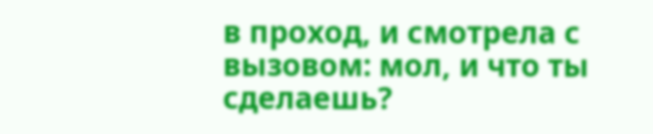в проход, и смотрела с вызовом: мол, и что ты сделаешь?